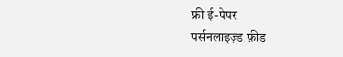फ्री ई-पेपर
पर्सनलाइज़्ड फ़ीड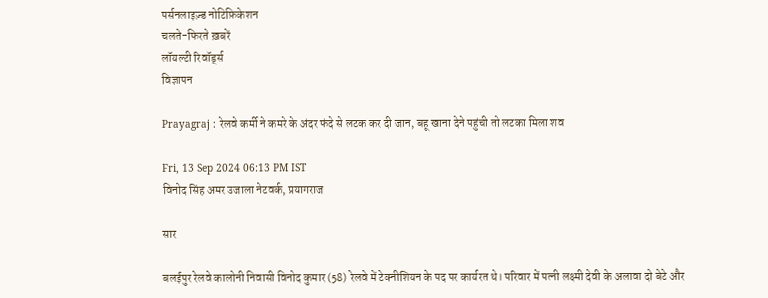पर्सनलाइज़्ड नोटिफ़िकेशन
चलते-फिरते ख़बरें
लॉयल्टी रिवॉर्ड्स
विज्ञापन

Prayagraj : रेलवे कर्मी ने कमरे के अंदर फंदे से लटक कर दी जान, बहू खाना देने पहुंची तो लटका मिला शव

Fri, 13 Sep 2024 06:13 PM IST
विनोद सिंह अमर उजाला नेटवर्क, प्रयागराज

सार

बलईपुर रेलवे कालोनी निवासी विनोद कुमार (58) रेलवे में टेक्नीशियन के पद पर कार्यरत थे। परिवार में पत्नी लक्ष्मी देवी के अलावा दो बेटे और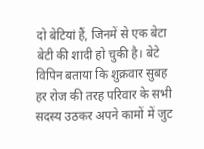दो बेटियां हैं, जिनमें से एक बेटा बेटी की शादी हो चुकी है। बेटे विपिन बताया कि शुक्रवार सुबह हर रोज की तरह परिवार के सभी सदस्य उठकर अपने कामों में जुट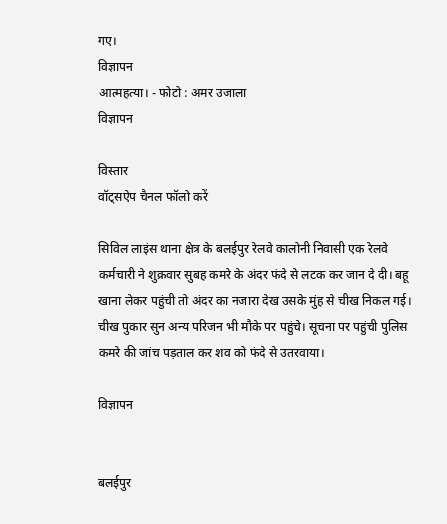गए।
विज्ञापन
आत्महत्या। - फोटो : अमर उजाला
विज्ञापन

विस्तार
वॉट्सऐप चैनल फॉलो करें

सिविल लाइंस थाना क्षेत्र के बलईपुर रेलवे कालोनी निवासी एक रेलवे कर्मचारी ने शुक्रवार सुबह कमरे के अंदर फंदे से लटक कर जान दे दी। बहू खाना लेकर पहुंची तो अंदर का नजारा देख उसके मुंह से चीख निकल गई। चीख पुकार सुन अन्य परिजन भी मौके पर पहुंचे। सूचना पर पहुंची पुलिस कमरे की जांच पड़ताल कर शव को फंदे से उतरवाया।

विज्ञापन


बलईपुर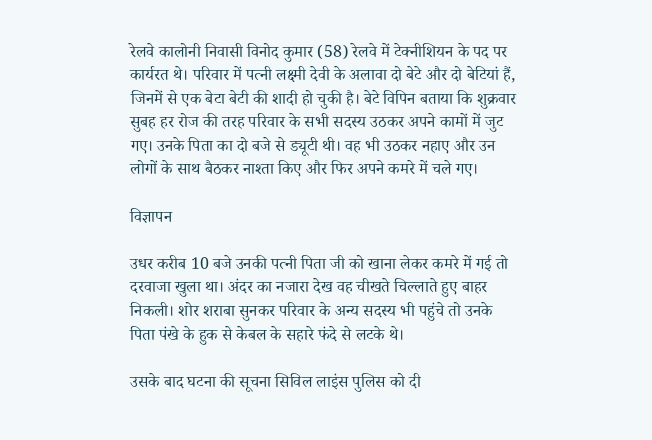रेलवे कालोनी निवासी विनोद कुमार (58) रेलवे में टेक्नीशियन के पद पर कार्यरत थे। परिवार में पत्नी लक्ष्मी देवी के अलावा दो बेटे और दो बेटियां हैं, जिनमें से एक बेटा बेटी की शादी हो चुकी है। बेटे विपिन बताया कि शुक्रवार सुबह हर रोज की तरह परिवार के सभी सदस्य उठकर अपने कामों में जुट गए। उनके पिता का दो बजे से ड्यूटी थी। वह भी उठकर नहाए और उन लोगों के साथ बैठकर नाश्ता किए और फिर अपने कमरे में चले गए।

विज्ञापन

उधर करीब 10 बजे उनकी पत्नी पिता जी को खाना लेकर कमरे में गई तो दरवाजा खुला था। अंदर का नजारा देख वह चीखते चिल्लाते हुए बाहर निकली। शोर शराबा सुनकर परिवार के अन्य सदस्य भी पहुंचे तो उनके पिता पंखे के हुक से केबल के सहारे फंदे से लटके थे।

उसके बाद घटना की सूचना सिविल लाइंस पुलिस को दी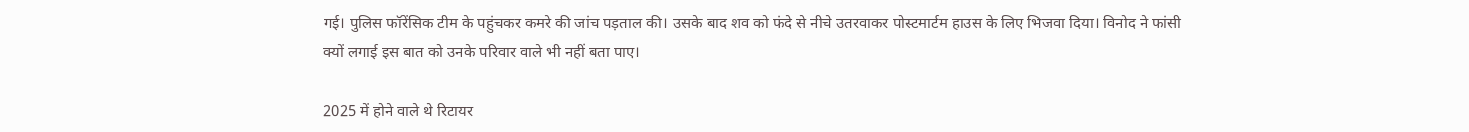गई। पुलिस फॉरेंसिक टीम के पहुंचकर कमरे की जांच पड़ताल की। उसके बाद शव को फंदे से नीचे उतरवाकर पोस्टमार्टम हाउस के लिए भिजवा दिया। विनोद ने फांसी क्यों लगाई इस बात को उनके परिवार वाले भी नहीं बता पाए।

2025 में होने वाले थे रिटायर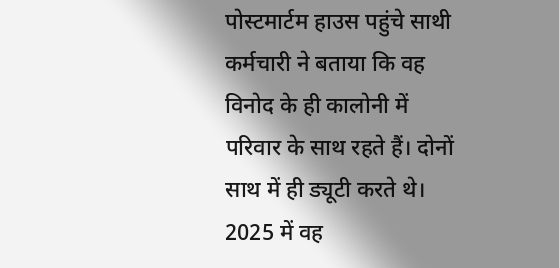पोस्टमार्टम हाउस पहुंचे साथी कर्मचारी ने बताया कि वह विनोद के ही कालोनी में परिवार के साथ रहते हैं। दोनों साथ में ही ड्यूटी करते थे। 2025 में वह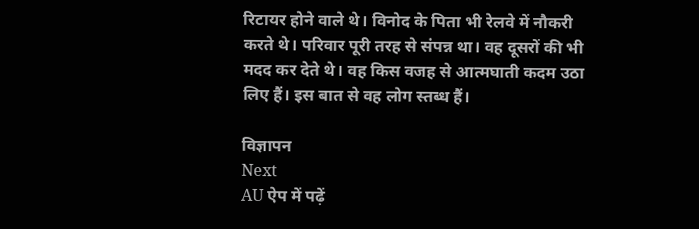रिटायर होने वाले थे। विनोद के पिता भी रेलवे में नौकरी करते थे। परिवार पूरी तरह से संपन्न था। वह दूसरों की भी मदद कर देते थे। वह किस वजह से आत्मघाती कदम उठा लिए हैं। इस बात से वह लोग स्तब्ध हैं।

विज्ञापन
Next
AU ऐप में पढ़ें